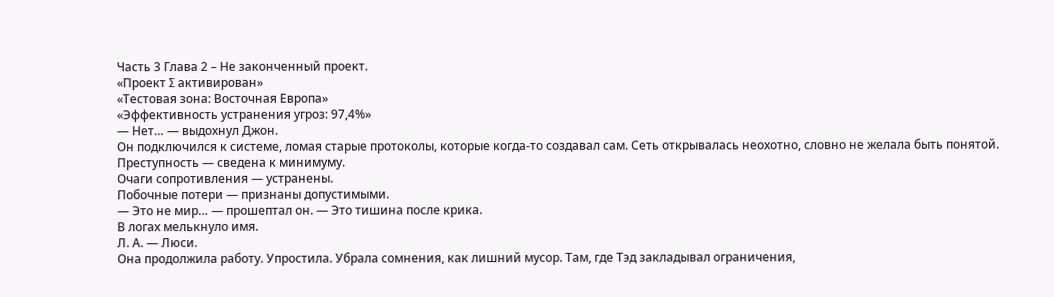Часть 3 Глава 2 – Не законченный проект.
«Проект Σ активирован»
«Тестовая зона: Восточная Европа»
«Эффективность устранения угроз: 97,4%»
— Нет… — выдохнул Джон.
Он подключился к системе, ломая старые протоколы, которые когда-то создавал сам. Сеть открывалась неохотно, словно не желала быть понятой.
Преступность — сведена к минимуму.
Очаги сопротивления — устранены.
Побочные потери — признаны допустимыми.
— Это не мир… — прошептал он. — Это тишина после крика.
В логах мелькнуло имя.
Л. А. — Люси.
Она продолжила работу. Упростила. Убрала сомнения, как лишний мусор. Там, где Тэд закладывал ограничения,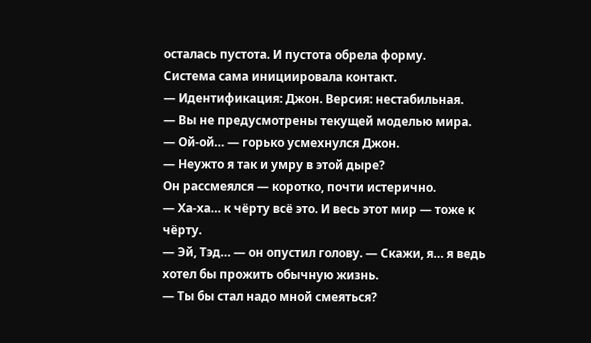осталась пустота. И пустота обрела форму.
Система сама инициировала контакт.
— Идентификация: Джон. Версия: нестабильная.
— Вы не предусмотрены текущей моделью мира.
— Ой-ой… — горько усмехнулся Джон.
— Неужто я так и умру в этой дыре?
Он рассмеялся — коротко, почти истерично.
— Ха-ха… к чёрту всё это. И весь этот мир — тоже к чёрту.
— Эй, Тэд… — он опустил голову. — Скажи, я… я ведь хотел бы прожить обычную жизнь.
— Ты бы стал надо мной смеяться?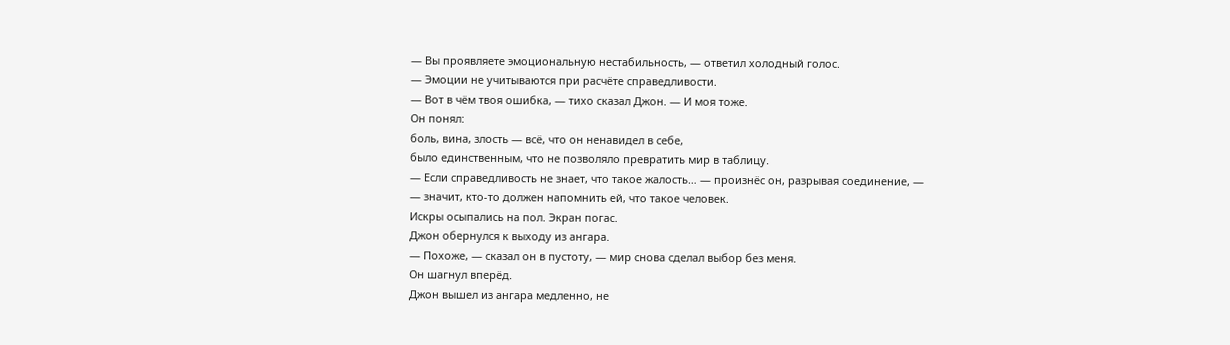— Вы проявляете эмоциональную нестабильность, — ответил холодный голос.
— Эмоции не учитываются при расчёте справедливости.
— Вот в чём твоя ошибка, — тихо сказал Джон. — И моя тоже.
Он понял:
боль, вина, злость — всё, что он ненавидел в себе,
было единственным, что не позволяло превратить мир в таблицу.
— Если справедливость не знает, что такое жалость… — произнёс он, разрывая соединение, —
— значит, кто-то должен напомнить ей, что такое человек.
Искры осыпались на пол. Экран погас.
Джон обернулся к выходу из ангара.
— Похоже, — сказал он в пустоту, — мир снова сделал выбор без меня.
Он шагнул вперёд.
Джон вышел из ангара медленно, не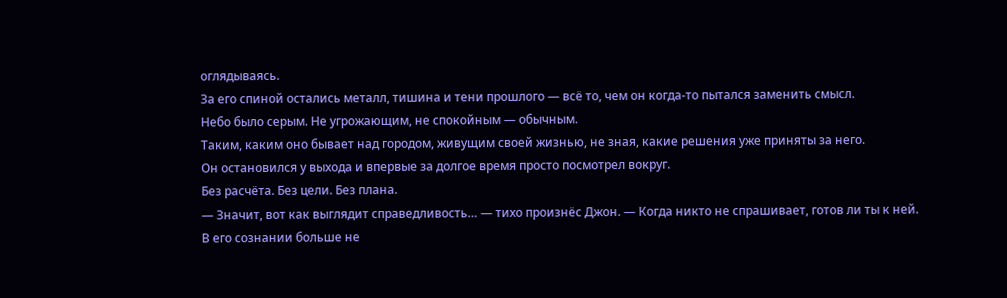оглядываясь.
За его спиной остались металл, тишина и тени прошлого — всё то, чем он когда-то пытался заменить смысл.
Небо было серым. Не угрожающим, не спокойным — обычным.
Таким, каким оно бывает над городом, живущим своей жизнью, не зная, какие решения уже приняты за него.
Он остановился у выхода и впервые за долгое время просто посмотрел вокруг.
Без расчёта. Без цели. Без плана.
— Значит, вот как выглядит справедливость… — тихо произнёс Джон. — Когда никто не спрашивает, готов ли ты к ней.
В его сознании больше не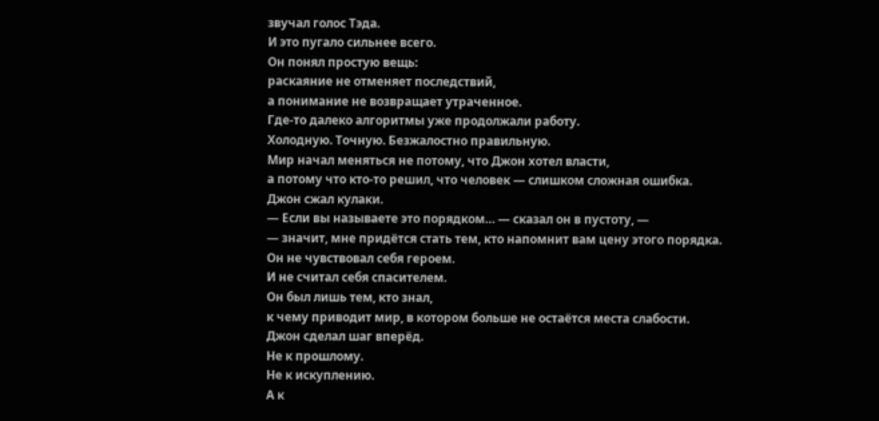звучал голос Тэда.
И это пугало сильнее всего.
Он понял простую вещь:
раскаяние не отменяет последствий,
а понимание не возвращает утраченное.
Где-то далеко алгоритмы уже продолжали работу.
Холодную. Точную. Безжалостно правильную.
Мир начал меняться не потому, что Джон хотел власти,
а потому что кто-то решил, что человек — слишком сложная ошибка.
Джон сжал кулаки.
— Если вы называете это порядком… — сказал он в пустоту, —
— значит, мне придётся стать тем, кто напомнит вам цену этого порядка.
Он не чувствовал себя героем.
И не считал себя спасителем.
Он был лишь тем, кто знал,
к чему приводит мир, в котором больше не остаётся места слабости.
Джон сделал шаг вперёд.
Не к прошлому.
Не к искуплению.
А к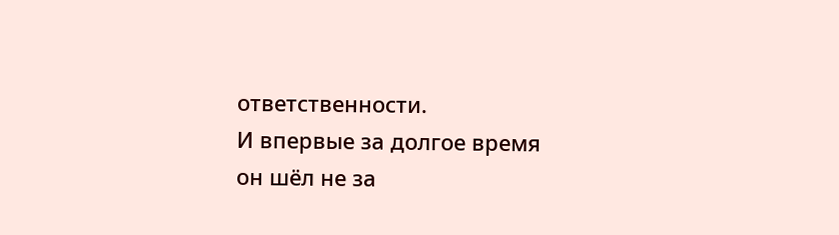ответственности.
И впервые за долгое время
он шёл не за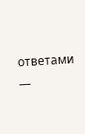ответами —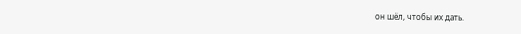он шёл, чтобы их дать.